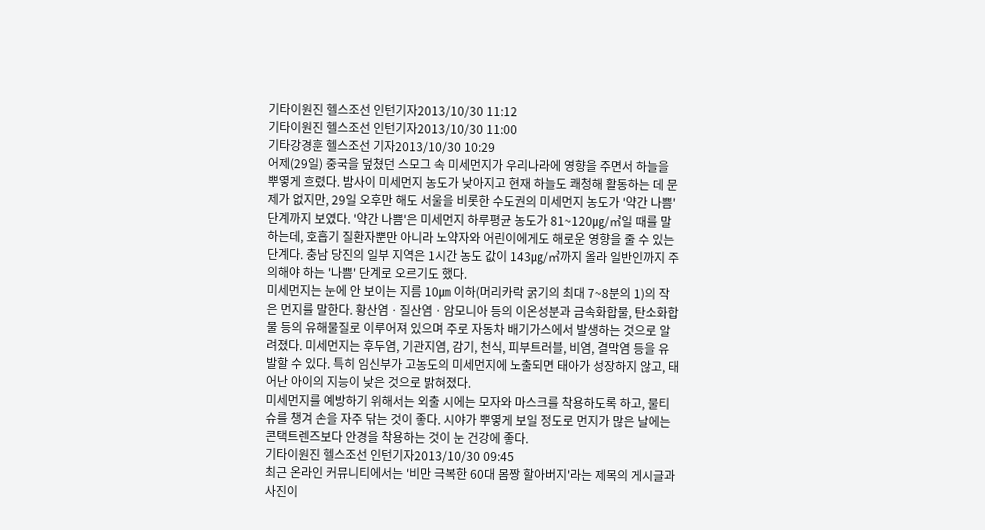기타이원진 헬스조선 인턴기자2013/10/30 11:12
기타이원진 헬스조선 인턴기자2013/10/30 11:00
기타강경훈 헬스조선 기자2013/10/30 10:29
어제(29일) 중국을 덮쳤던 스모그 속 미세먼지가 우리나라에 영향을 주면서 하늘을 뿌옇게 흐렸다. 밤사이 미세먼지 농도가 낮아지고 현재 하늘도 쾌청해 활동하는 데 문제가 없지만, 29일 오후만 해도 서울을 비롯한 수도권의 미세먼지 농도가 '약간 나쁨'단계까지 보였다. '약간 나쁨'은 미세먼지 하루평균 농도가 81~120㎍/㎥일 때를 말하는데, 호흡기 질환자뿐만 아니라 노약자와 어린이에게도 해로운 영향을 줄 수 있는 단계다. 충남 당진의 일부 지역은 1시간 농도 값이 143㎍/㎥까지 올라 일반인까지 주의해야 하는 '나쁨' 단계로 오르기도 했다.
미세먼지는 눈에 안 보이는 지름 10㎛ 이하(머리카락 굵기의 최대 7~8분의 1)의 작은 먼지를 말한다. 황산염ㆍ질산염ㆍ암모니아 등의 이온성분과 금속화합물, 탄소화합물 등의 유해물질로 이루어져 있으며 주로 자동차 배기가스에서 발생하는 것으로 알려졌다. 미세먼지는 후두염, 기관지염, 감기, 천식, 피부트러블, 비염, 결막염 등을 유발할 수 있다. 특히 임신부가 고농도의 미세먼지에 노출되면 태아가 성장하지 않고, 태어난 아이의 지능이 낮은 것으로 밝혀졌다.
미세먼지를 예방하기 위해서는 외출 시에는 모자와 마스크를 착용하도록 하고, 물티슈를 챙겨 손을 자주 닦는 것이 좋다. 시야가 뿌옇게 보일 정도로 먼지가 많은 날에는 콘택트렌즈보다 안경을 착용하는 것이 눈 건강에 좋다.
기타이원진 헬스조선 인턴기자2013/10/30 09:45
최근 온라인 커뮤니티에서는 '비만 극복한 60대 몸짱 할아버지'라는 제목의 게시글과 사진이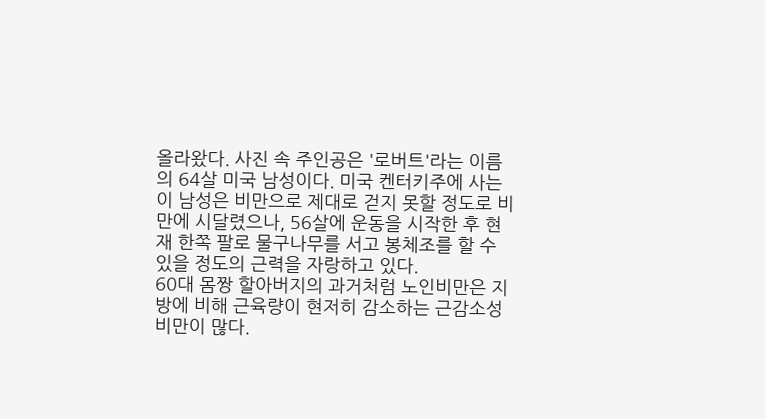올라왔다. 사진 속 주인공은 '로버트'라는 이름의 64살 미국 남성이다. 미국 켄터키주에 사는 이 남성은 비만으로 제대로 걷지 못할 정도로 비만에 시달렸으나, 56살에 운동을 시작한 후 현재 한쪽 팔로 물구나무를 서고 봉체조를 할 수 있을 정도의 근력을 자랑하고 있다.
60대 몸짱 할아버지의 과거처럼 노인비만은 지방에 비해 근육량이 현저히 감소하는 근감소성 비만이 많다.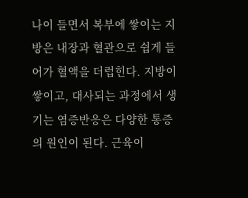나이 들면서 복부에 쌓이는 지방은 내장과 혈관으로 쉽게 들어가 혈액을 더럽힌다. 지방이 쌓이고, 대사되는 과정에서 생기는 염증반응은 다양한 통증의 원인이 된다. 근육이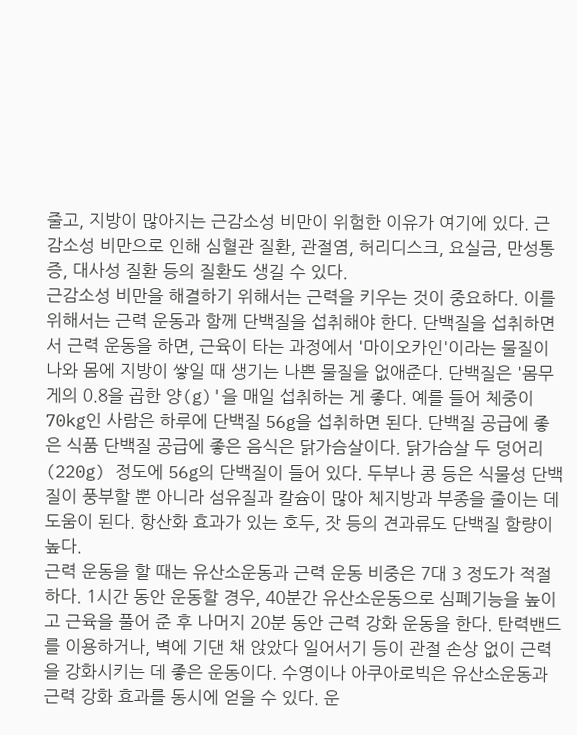줄고, 지방이 많아지는 근감소성 비만이 위험한 이유가 여기에 있다. 근감소성 비만으로 인해 심혈관 질환, 관절염, 허리디스크, 요실금, 만성통증, 대사성 질환 등의 질환도 생길 수 있다.
근감소성 비만을 해결하기 위해서는 근력을 키우는 것이 중요하다. 이를 위해서는 근력 운동과 함께 단백질을 섭취해야 한다. 단백질을 섭취하면서 근력 운동을 하면, 근육이 타는 과정에서 '마이오카인'이라는 물질이 나와 몸에 지방이 쌓일 때 생기는 나쁜 물질을 없애준다. 단백질은 '몸무게의 0.8을 곱한 양(g)'을 매일 섭취하는 게 좋다. 예를 들어 체중이 70kg인 사람은 하루에 단백질 56g을 섭취하면 된다. 단백질 공급에 좋은 식품 단백질 공급에 좋은 음식은 닭가슴살이다. 닭가슴살 두 덩어리(220g) 정도에 56g의 단백질이 들어 있다. 두부나 콩 등은 식물성 단백질이 풍부할 뿐 아니라 섬유질과 칼슘이 많아 체지방과 부종을 줄이는 데 도움이 된다. 항산화 효과가 있는 호두, 잣 등의 견과류도 단백질 함량이 높다.
근력 운동을 할 때는 유산소운동과 근력 운동 비중은 7대 3 정도가 적절하다. 1시간 동안 운동할 경우, 40분간 유산소운동으로 심폐기능을 높이고 근육을 풀어 준 후 나머지 20분 동안 근력 강화 운동을 한다. 탄력밴드를 이용하거나, 벽에 기댄 채 앉았다 일어서기 등이 관절 손상 없이 근력을 강화시키는 데 좋은 운동이다. 수영이나 아쿠아로빅은 유산소운동과 근력 강화 효과를 동시에 얻을 수 있다. 운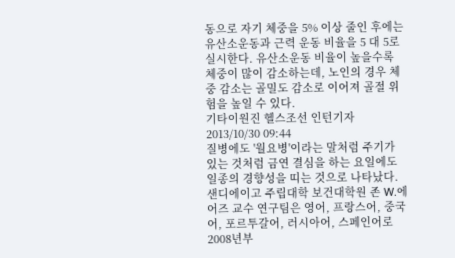동으로 자기 체중을 5% 이상 줄인 후에는 유산소운동과 근력 운동 비율을 5 대 5로 실시한다. 유산소운동 비율이 높을수록 체중이 많이 감소하는데, 노인의 경우 체중 감소는 골밀도 감소로 이어져 골절 위험을 높일 수 있다.
기타이원진 헬스조선 인턴기자2013/10/30 09:44
질병에도 '월요병'이라는 말처럼 주기가 있는 것처럼 금연 결심을 하는 요일에도 일종의 경향성을 띠는 것으로 나타났다.
샌디에이고 주립대학 보건대학원 존 W.에어즈 교수 연구팀은 영어, 프랑스어, 중국어, 포르투갈어, 러시아어, 스페인어로 2008년부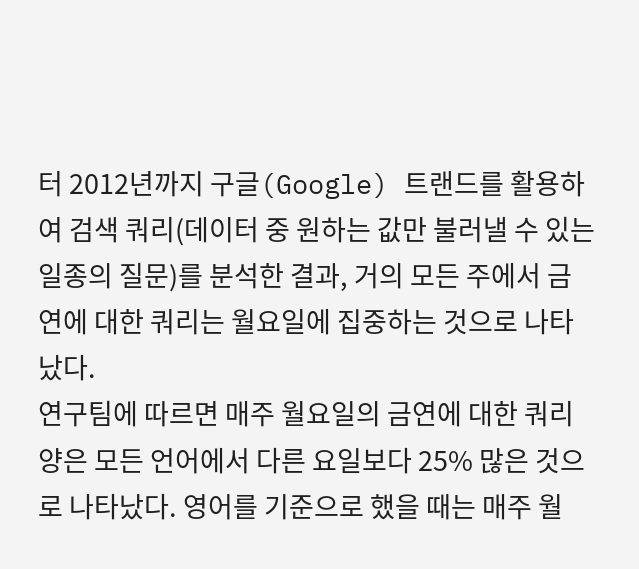터 2012년까지 구글(Google) 트랜드를 활용하여 검색 쿼리(데이터 중 원하는 값만 불러낼 수 있는 일종의 질문)를 분석한 결과, 거의 모든 주에서 금연에 대한 쿼리는 월요일에 집중하는 것으로 나타났다.
연구팀에 따르면 매주 월요일의 금연에 대한 쿼리 양은 모든 언어에서 다른 요일보다 25% 많은 것으로 나타났다. 영어를 기준으로 했을 때는 매주 월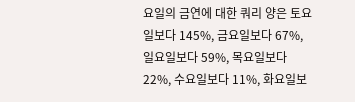요일의 금연에 대한 쿼리 양은 토요일보다 145%, 금요일보다 67%, 일요일보다 59%, 목요일보다 22%, 수요일보다 11%, 화요일보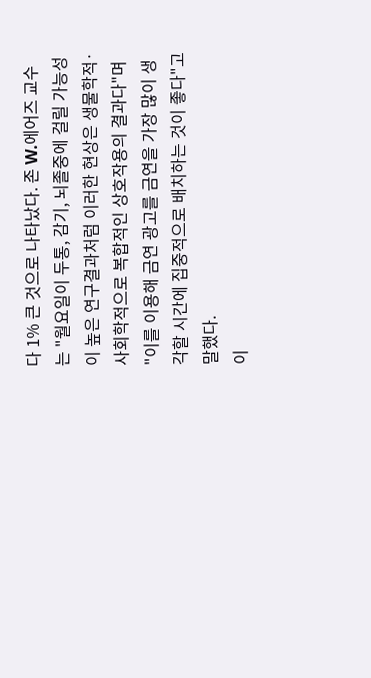다 1% 큰 것으로 나타났다. 존 W.에어즈 교수는 "월요일이 두통, 감기, 뇌졸중에 걸릴 가능성이 높은 연구결과처럼 이러한 현상은 생물학적·사회학적으로 복합적인 상호작용의 결과다"며 "이를 이용해 금연 광고를 금연을 가장 많이 생각할 시간에 집중적으로 배치하는 것이 좋다"고 말했다.
이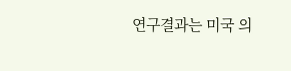연구결과는 미국 의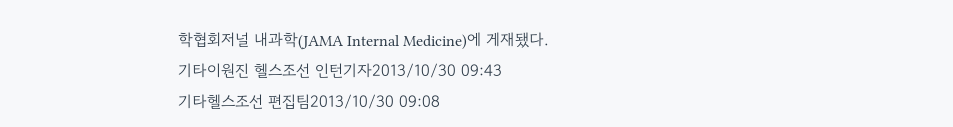학협회저널 내과학(JAMA Internal Medicine)에 게재됐다.
기타이원진 헬스조선 인턴기자2013/10/30 09:43
기타헬스조선 편집팀2013/10/30 09:08